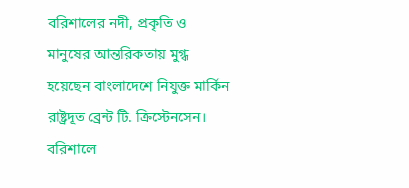বরিশালের নদী, প্রকৃতি ও মানুষের আন্তরিকতায় মুগ্ধ হয়েছেন বাংলাদেশে নিযুক্ত মার্কিন রাষ্ট্রদূত ব্রেন্ট টি. ক্রিস্টেনসেন। বরিশালে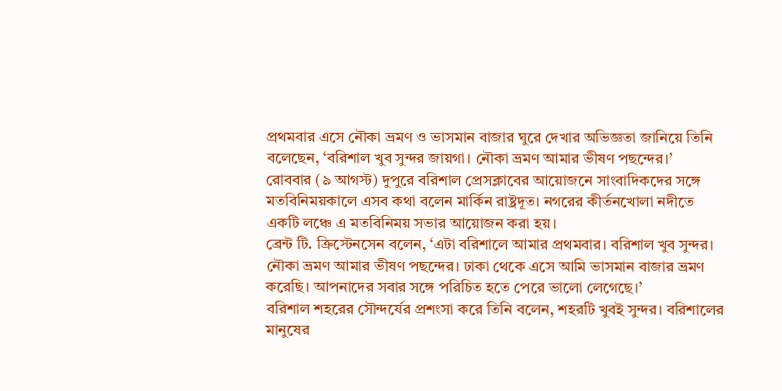প্রথমবার এসে নৌকা ভ্রমণ ও ভাসমান বাজার ঘুরে দেখার অভিজ্ঞতা জানিয়ে তিনি বলেছেন, ‘বরিশাল খুব সুন্দর জায়গা। নৌকা ভ্রমণ আমার ভীষণ পছন্দের।’
রোববার (৯ আগস্ট) দুপুরে বরিশাল প্রেসক্লাবের আয়োজনে সাংবাদিকদের সঙ্গে মতবিনিময়কালে এসব কথা বলেন মার্কিন রাষ্ট্রদূত। নগরের কীর্তনখোলা নদীতে একটি লঞ্চে এ মতবিনিময় সভার আয়োজন করা হয়।
ব্রেন্ট টি. ক্রিস্টেনসেন বলেন, ‘এটা বরিশালে আমার প্রথমবার। বরিশাল খুব সুন্দর। নৌকা ভ্রমণ আমার ভীষণ পছন্দের। ঢাকা থেকে এসে আমি ভাসমান বাজার ভ্রমণ করেছি। আপনাদের সবার সঙ্গে পরিচিত হতে পেরে ভালো লেগেছে।’
বরিশাল শহরের সৌন্দর্যের প্রশংসা করে তিনি বলেন, শহরটি খুবই সুন্দর। বরিশালের মানুষের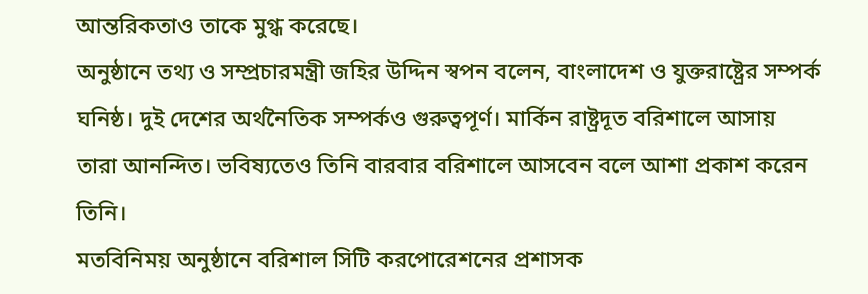আন্তরিকতাও তাকে মুগ্ধ করেছে।
অনুষ্ঠানে তথ্য ও সম্প্রচারমন্ত্রী জহির উদ্দিন স্বপন বলেন, বাংলাদেশ ও যুক্তরাষ্ট্রের সম্পর্ক ঘনিষ্ঠ। দুই দেশের অর্থনৈতিক সম্পর্কও গুরুত্বপূর্ণ। মার্কিন রাষ্ট্রদূত বরিশালে আসায় তারা আনন্দিত। ভবিষ্যতেও তিনি বারবার বরিশালে আসবেন বলে আশা প্রকাশ করেন তিনি।
মতবিনিময় অনুষ্ঠানে বরিশাল সিটি করপোরেশনের প্রশাসক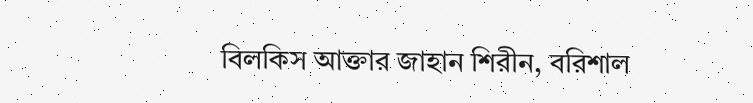বিলকিস আক্তার জাহান শিরীন, বরিশাল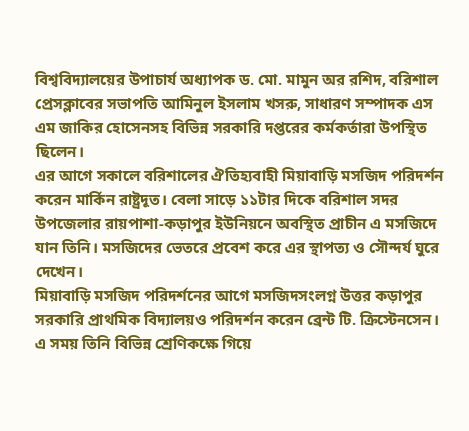বিশ্ববিদ্যালয়ের উপাচার্য অধ্যাপক ড. মো. মামুন অর রশিদ, বরিশাল প্রেসক্লাবের সভাপতি আমিনুল ইসলাম খসরু, সাধারণ সম্পাদক এস এম জাকির হোসেনসহ বিভিন্ন সরকারি দপ্তরের কর্মকর্তারা উপস্থিত ছিলেন।
এর আগে সকালে বরিশালের ঐতিহ্যবাহী মিয়াবাড়ি মসজিদ পরিদর্শন করেন মার্কিন রাষ্ট্রদূত। বেলা সাড়ে ১১টার দিকে বরিশাল সদর উপজেলার রায়পাশা-কড়াপুর ইউনিয়নে অবস্থিত প্রাচীন এ মসজিদে যান তিনি। মসজিদের ভেতরে প্রবেশ করে এর স্থাপত্য ও সৌন্দর্য ঘুরে দেখেন।
মিয়াবাড়ি মসজিদ পরিদর্শনের আগে মসজিদসংলগ্ন উত্তর কড়াপুর সরকারি প্রাথমিক বিদ্যালয়ও পরিদর্শন করেন ব্রেন্ট টি. ক্রিস্টেনসেন। এ সময় তিনি বিভিন্ন শ্রেণিকক্ষে গিয়ে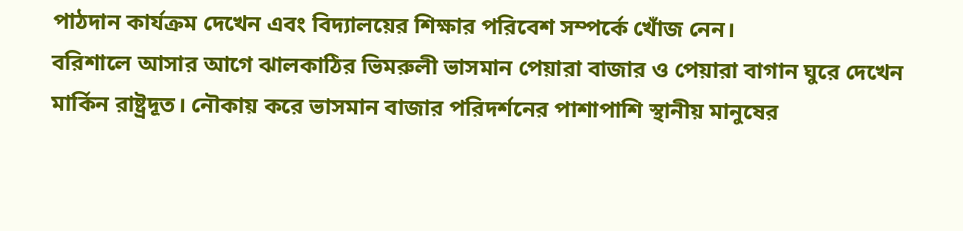পাঠদান কার্যক্রম দেখেন এবং বিদ্যালয়ের শিক্ষার পরিবেশ সম্পর্কে খোঁজ নেন।
বরিশালে আসার আগে ঝালকাঠির ভিমরুলী ভাসমান পেয়ারা বাজার ও পেয়ারা বাগান ঘুরে দেখেন মার্কিন রাষ্ট্রদূত। নৌকায় করে ভাসমান বাজার পরিদর্শনের পাশাপাশি স্থানীয় মানুষের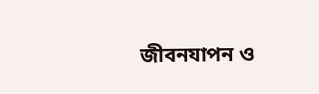জীবনযাপন ও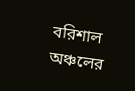বরিশাল অঞ্চলের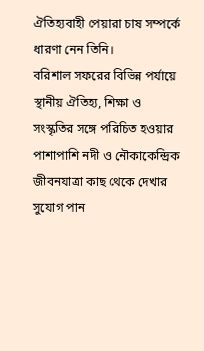ঐতিহ্যবাহী পেয়ারা চাষ সম্পর্কে ধারণা নেন তিনি।
বরিশাল সফরের বিভিন্ন পর্যায়ে স্থানীয় ঐতিহ্য, শিক্ষা ও সংস্কৃতির সঙ্গে পরিচিত হওয়ার পাশাপাশি নদী ও নৌকাকেন্দ্রিক জীবনযাত্রা কাছ থেকে দেখার সুযোগ পান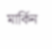মার্কিন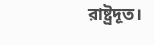রাষ্ট্রদূত।